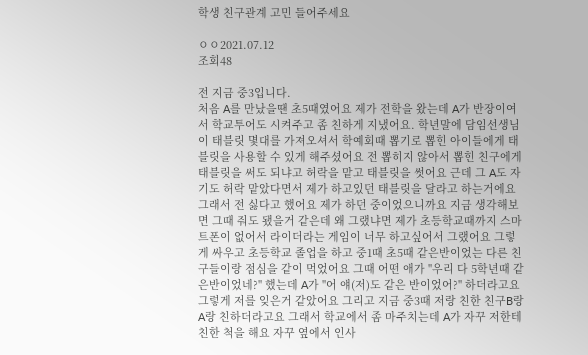학생 친구관계 고민 들어주세요

ㅇㅇ2021.07.12
조회48

전 지금 중3입니다.
처음 A를 만났을땐 초5때였어요 제가 전학을 왔는데 A가 반장이여서 학교투어도 시켜주고 좀 친하게 지냈어요. 학년말에 담임선생님이 태블릿 몇대를 가져오셔서 학예회때 뽑기로 뽑힌 아이들에게 태블릿을 사용할 수 있게 해주셨어요 전 뽑히지 않아서 뽑힌 친구에게 태블릿을 써도 되냐고 허락을 맡고 태블릿을 썻어요 근데 그 A도 자기도 허락 맡았다면서 제가 하고있던 태블릿을 달라고 하는거에요 그래서 전 싫다고 했어요 제가 하던 중이었으니까요 지금 생각해보면 그때 줘도 됐을거 같은데 왜 그랬냐면 제가 초등학교때까지 스마트폰이 없어서 라이더라는 게임이 너무 하고싶어서 그랬어요 그렇게 싸우고 초등학교 졸업을 하고 중1때 초5때 같은반이었는 다른 친구들이랑 점심을 같이 먹었어요 그때 어떤 애가 "우리 다 5학년때 같은반이었네?" 했는데 A가 "어 얘(저)도 같은 반이었어?" 하더라고요 그렇게 저를 잊은거 같았어요 그리고 지금 중3때 저랑 친한 친구B랑 A랑 친하더라고요 그래서 학교에서 좀 마주치는데 A가 자꾸 저한테 친한 척을 해요 자꾸 옆에서 인사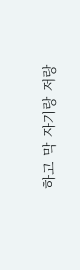하고 막 자기랑 저랑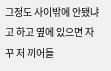그정도 사이밖에 안됐냐고 하고 옆에 있으면 자꾸 저 끼어들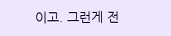이고. 그런게 전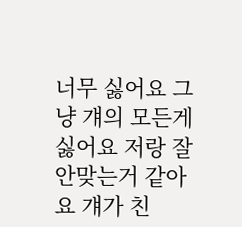너무 싫어요 그냥 걔의 모든게 싫어요 저랑 잘 안맞는거 같아요 걔가 친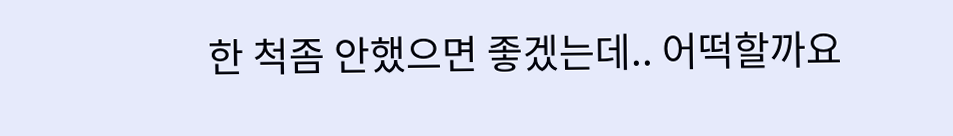한 척좀 안했으면 좋겠는데.. 어떡할까요